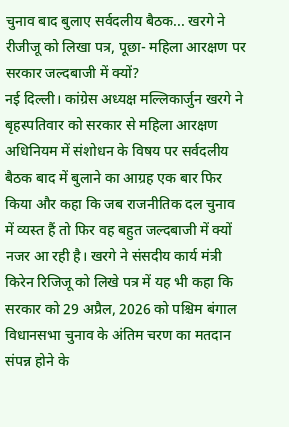चुनाव बाद बुलाए सर्वदलीय बैठक... खरगे ने रीजीजू को लिखा पत्र, पूछा- महिला आरक्षण पर सरकार जल्दबाजी में क्यों?
नई दिल्ली। कांग्रेस अध्यक्ष मल्लिकार्जुन खरगे ने बृहस्पतिवार को सरकार से महिला आरक्षण अधिनियम में संशोधन के विषय पर सर्वदलीय बैठक बाद में बुलाने का आग्रह एक बार फिर किया और कहा कि जब राजनीतिक दल चुनाव में व्यस्त हैं तो फिर वह बहुत जल्दबाजी में क्यों नजर आ रही है। खरगे ने संसदीय कार्य मंत्री किरेन रिजिजू को लिखे पत्र में यह भी कहा कि सरकार को 29 अप्रैल, 2026 को पश्चिम बंगाल विधानसभा चुनाव के अंतिम चरण का मतदान संपन्न होने के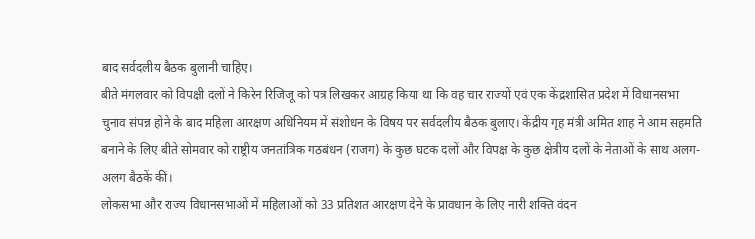बाद सर्वदलीय बैठक बुलानी चाहिए।
बीते मंगलवार को विपक्षी दलों ने किरेन रिजिजू को पत्र लिखकर आग्रह किया था कि वह चार राज्यों एवं एक केंद्रशासित प्रदेश में विधानसभा चुनाव संपन्न होने के बाद महिला आरक्षण अधिनियम में संशोधन के विषय पर सर्वदलीय बैठक बुलाए। केंद्रीय गृह मंत्री अमित शाह ने आम सहमति बनाने के लिए बीते सोमवार को राष्ट्रीय जनतांत्रिक गठबंधन (राजग) के कुछ घटक दलों और विपक्ष के कुछ क्षेत्रीय दलों के नेताओं के साथ अलग-अलग बैठकें कीं।
लोकसभा और राज्य विधानसभाओं में महिलाओं को 33 प्रतिशत आरक्षण देने के प्रावधान के लिए नारी शक्ति वंदन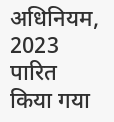अधिनियम, 2023 पारित किया गया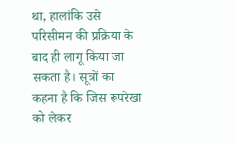था, हालांकि उसे परिसीमन की प्रक्रिया के बाद ही लागू किया जा सकता है। सूत्रों का कहना है कि जिस रूपरेखा को लेकर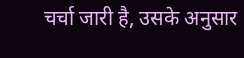चर्चा जारी है, उसके अनुसार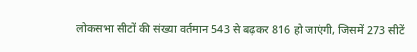लोकसभा सीटों की संख्या वर्तमान 543 से बढ़कर 816 हो जाएंगी, जिसमें 273 सीटें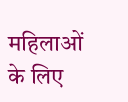महिलाओं के लिए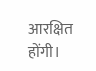आरक्षित होंगी।